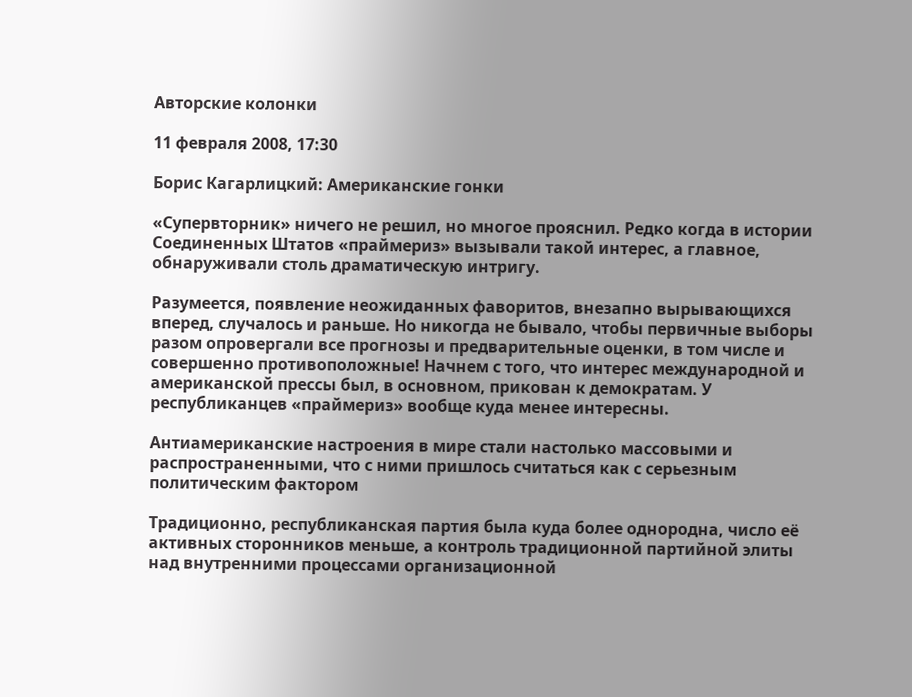Авторские колонки

11 февраля 2008, 17:30

Борис Кагарлицкий: Американские гонки

«Супервторник» ничего не решил, но многое прояснил. Редко когда в истории Соединенных Штатов «праймериз» вызывали такой интерес, а главное, обнаруживали столь драматическую интригу.

Разумеется, появление неожиданных фаворитов, внезапно вырывающихся вперед, случалось и раньше. Но никогда не бывало, чтобы первичные выборы разом опровергали все прогнозы и предварительные оценки, в том числе и совершенно противоположные! Начнем с того, что интерес международной и американской прессы был, в основном, прикован к демократам. У республиканцев «праймериз» вообще куда менее интересны.

Антиамериканские настроения в мире стали настолько массовыми и распространенными, что с ними пришлось считаться как с серьезным политическим фактором

Традиционно, республиканская партия была куда более однородна, число её активных сторонников меньше, а контроль традиционной партийной элиты над внутренними процессами организационной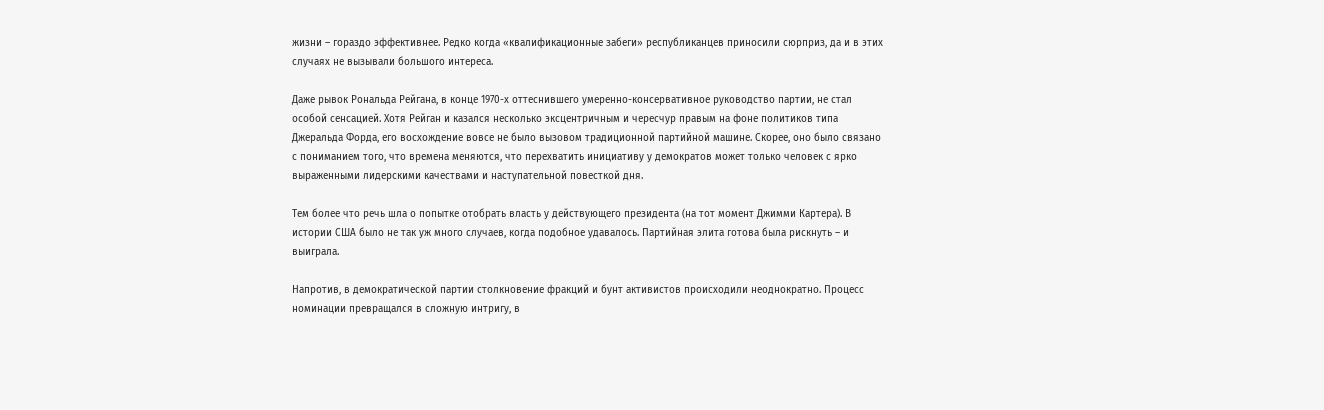жизни – гораздо эффективнее. Редко когда «квалификационные забеги» республиканцев приносили сюрприз, да и в этих случаях не вызывали большого интереса.

Даже рывок Рональда Рейгана, в конце 1970-х оттеснившего умеренно-консервативное руководство партии, не стал особой сенсацией. Хотя Рейган и казался несколько эксцентричным и чересчур правым на фоне политиков типа Джеральда Форда, его восхождение вовсе не было вызовом традиционной партийной машине. Скорее, оно было связано с пониманием того, что времена меняются, что перехватить инициативу у демократов может только человек с ярко выраженными лидерскими качествами и наступательной повесткой дня.

Тем более что речь шла о попытке отобрать власть у действующего президента (на тот момент Джимми Картера). В истории США было не так уж много случаев, когда подобное удавалось. Партийная элита готова была рискнуть – и выиграла.

Напротив, в демократической партии столкновение фракций и бунт активистов происходили неоднократно. Процесс номинации превращался в сложную интригу, в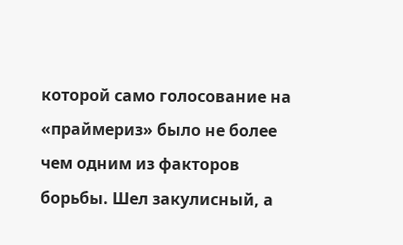которой само голосование на «праймериз» было не более чем одним из факторов борьбы. Шел закулисный, а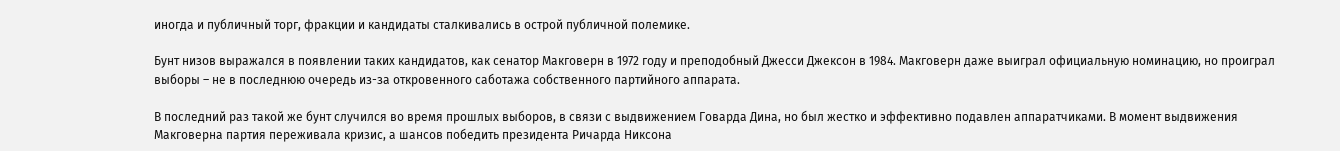иногда и публичный торг, фракции и кандидаты сталкивались в острой публичной полемике.

Бунт низов выражался в появлении таких кандидатов, как сенатор Макговерн в 1972 году и преподобный Джесси Джексон в 1984. Макговерн даже выиграл официальную номинацию, но проиграл выборы – не в последнюю очередь из-за откровенного саботажа собственного партийного аппарата.

В последний раз такой же бунт случился во время прошлых выборов, в связи с выдвижением Говарда Дина, но был жестко и эффективно подавлен аппаратчиками. В момент выдвижения Макговерна партия переживала кризис, а шансов победить президента Ричарда Никсона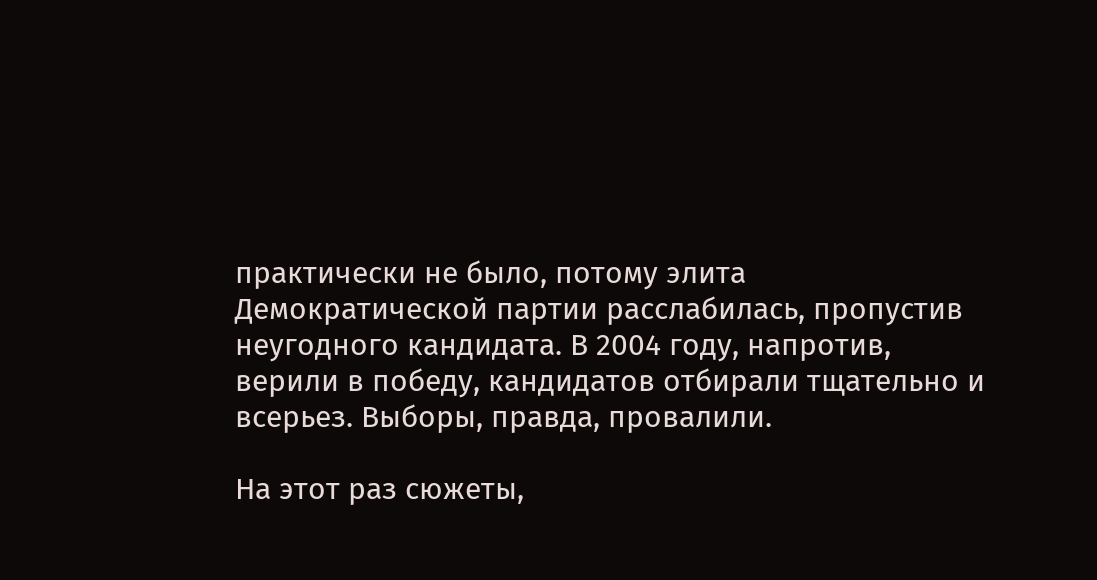практически не было, потому элита Демократической партии расслабилась, пропустив неугодного кандидата. В 2004 году, напротив, верили в победу, кандидатов отбирали тщательно и всерьез. Выборы, правда, провалили.

На этот раз сюжеты,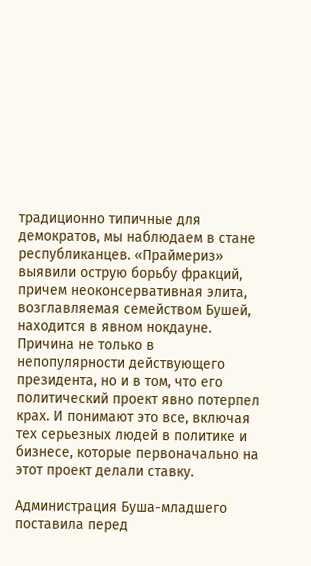традиционно типичные для демократов, мы наблюдаем в стане республиканцев. «Праймериз» выявили острую борьбу фракций, причем неоконсервативная элита, возглавляемая семейством Бушей, находится в явном нокдауне. Причина не только в непопулярности действующего президента, но и в том, что его политический проект явно потерпел крах. И понимают это все, включая тех серьезных людей в политике и бизнесе, которые первоначально на этот проект делали ставку.

Администрация Буша-младшего поставила перед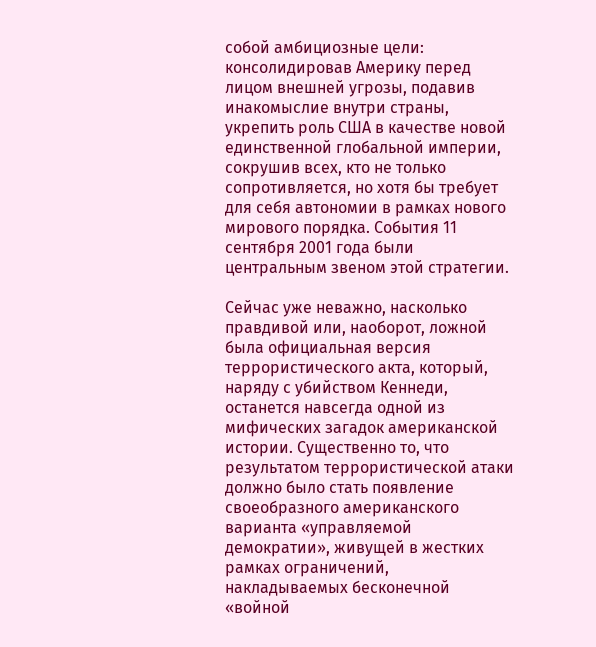собой амбициозные цели: консолидировав Америку перед лицом внешней угрозы, подавив инакомыслие внутри страны, укрепить роль США в качестве новой единственной глобальной империи, сокрушив всех, кто не только сопротивляется, но хотя бы требует для себя автономии в рамках нового мирового порядка. События 11 сентября 2001 года были центральным звеном этой стратегии.

Сейчас уже неважно, насколько правдивой или, наоборот, ложной была официальная версия террористического акта, который, наряду с убийством Кеннеди, останется навсегда одной из мифических загадок американской истории. Существенно то, что результатом террористической атаки должно было стать появление своеобразного американского варианта «управляемой демократии», живущей в жестких рамках ограничений, накладываемых бесконечной «войной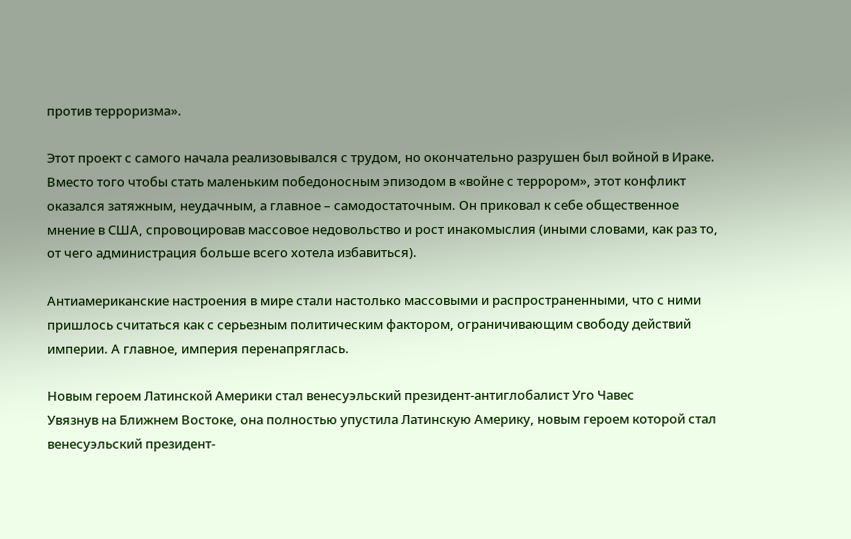против терроризма».

Этот проект с самого начала реализовывался с трудом, но окончательно разрушен был войной в Ираке. Вместо того чтобы стать маленьким победоносным эпизодом в «войне с террором», этот конфликт оказался затяжным, неудачным, а главное – самодостаточным. Он приковал к себе общественное мнение в США, спровоцировав массовое недовольство и рост инакомыслия (иными словами, как раз то, от чего администрация больше всего хотела избавиться).

Антиамериканские настроения в мире стали настолько массовыми и распространенными, что с ними пришлось считаться как с серьезным политическим фактором, ограничивающим свободу действий империи. А главное, империя перенапряглась.

Новым героем Латинской Америки стал венесуэльский президент-антиглобалист Уго Чавес
Увязнув на Ближнем Востоке, она полностью упустила Латинскую Америку, новым героем которой стал венесуэльский президент-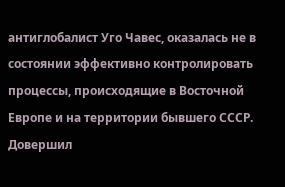антиглобалист Уго Чавес, оказалась не в состоянии эффективно контролировать процессы, происходящие в Восточной Европе и на территории бывшего СССР. Довершил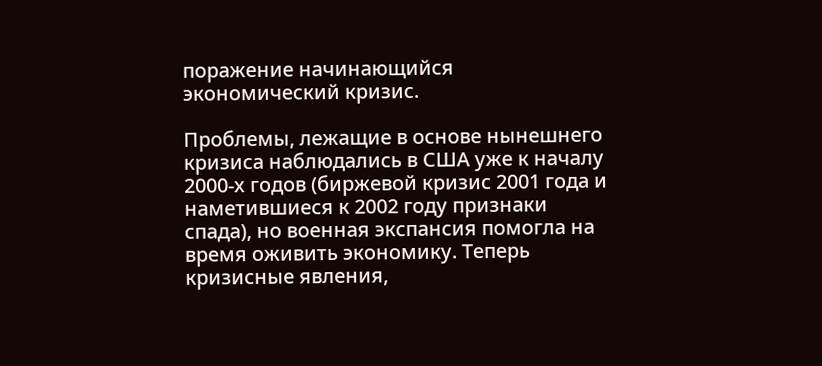поражение начинающийся экономический кризис.

Проблемы, лежащие в основе нынешнего кризиса наблюдались в США уже к началу 2000-х годов (биржевой кризис 2001 года и наметившиеся к 2002 году признаки спада), но военная экспансия помогла на время оживить экономику. Теперь кризисные явления,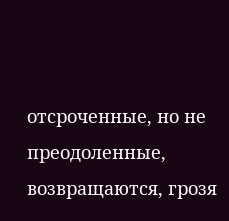отсроченные, но не преодоленные, возвращаются, грозя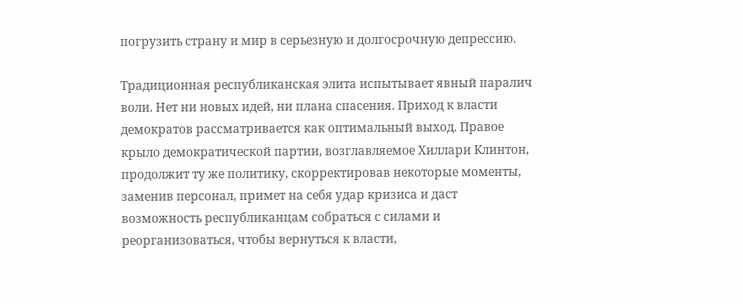погрузить страну и мир в серьезную и долгосрочную депрессию.

Традиционная республиканская элита испытывает явный паралич воли. Нет ни новых идей, ни плана спасения. Приход к власти демократов рассматривается как оптимальный выход. Правое крыло демократической партии, возглавляемое Хиллари Клинтон, продолжит ту же политику, скорректировав некоторые моменты, заменив персонал, примет на себя удар кризиса и даст возможность республиканцам собраться с силами и реорганизоваться, чтобы вернуться к власти,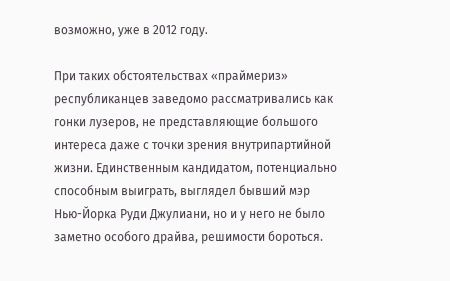возможно, уже в 2012 году.

При таких обстоятельствах «праймериз» республиканцев заведомо рассматривались как гонки лузеров, не представляющие большого интереса даже с точки зрения внутрипартийной жизни. Единственным кандидатом, потенциально способным выиграть, выглядел бывший мэр Нью-Йорка Руди Джулиани, но и у него не было заметно особого драйва, решимости бороться.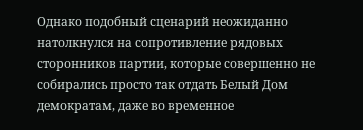Однако подобный сценарий неожиданно натолкнулся на сопротивление рядовых сторонников партии, которые совершенно не собирались просто так отдать Белый Дом демократам, даже во временное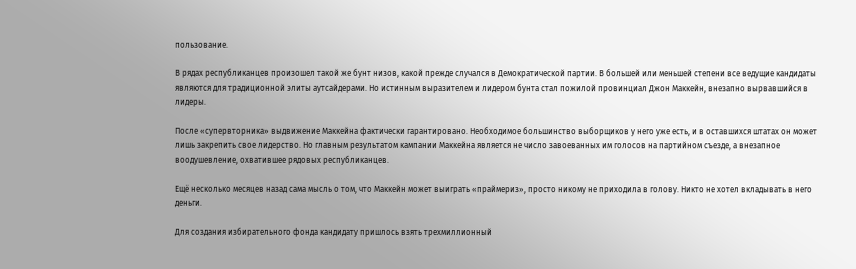пользование.

В рядах республиканцев произошел такой же бунт низов, какой прежде случался в Демократической партии. В большей или меньшей степени все ведущие кандидаты являются для традиционной элиты аутсайдерами. Но истинным выразителем и лидером бунта стал пожилой провинциал Джон Маккейн, внезапно вырвавшийся в лидеры.

После «супервторника» выдвижение Маккейна фактически гарантировано. Необходимое большинство выборщиков у него уже есть, и в оставшихся штатах он может лишь закрепить свое лидерство. Но главным результатом кампании Маккейна является не число завоеванных им голосов на партийном съезде, а внезапное воодушевление, охватившее рядовых республиканцев.

Ещё несколько месяцев назад сама мысль о том, что Маккейн может выиграть «праймериз», просто никому не приходила в голову. Никто не хотел вкладывать в него деньги.

Для создания избирательного фонда кандидату пришлось взять трехмиллионный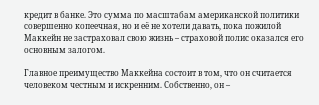кредит в банке. Это сумма по масштабам американской политики совершенно копеечная, но и её не хотели давать, пока пожилой Маккейн не застраховал свою жизнь – страховой полис оказался его основным залогом.

Главное преимущество Маккейна состоит в том, что он считается человеком честным и искренним. Собственно, он –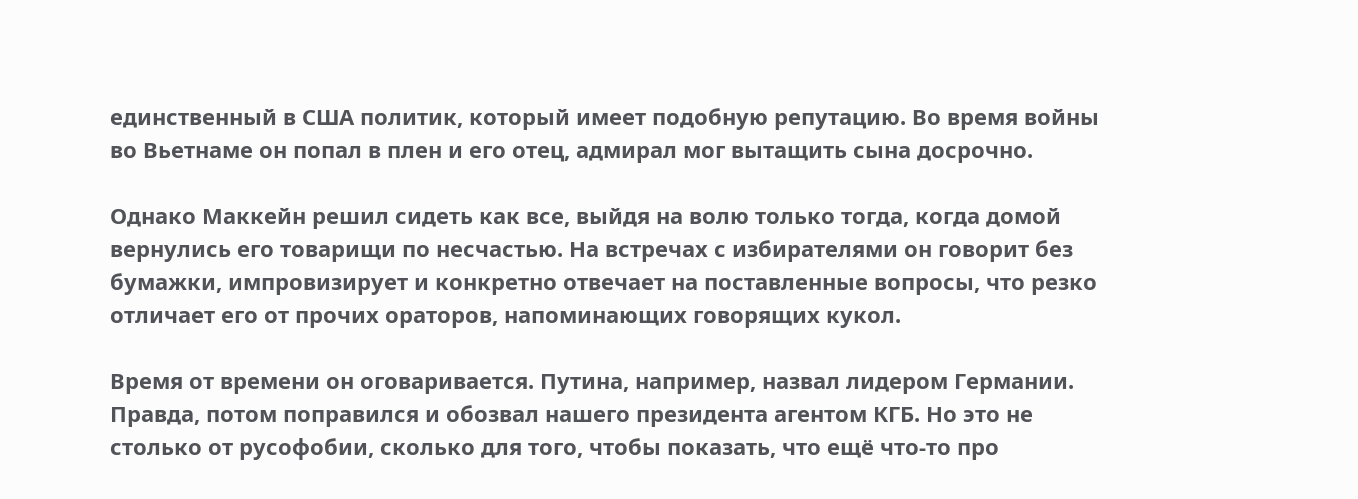единственный в США политик, который имеет подобную репутацию. Во время войны во Вьетнаме он попал в плен и его отец, адмирал мог вытащить сына досрочно.

Однако Маккейн решил сидеть как все, выйдя на волю только тогда, когда домой вернулись его товарищи по несчастью. На встречах с избирателями он говорит без бумажки, импровизирует и конкретно отвечает на поставленные вопросы, что резко отличает его от прочих ораторов, напоминающих говорящих кукол.

Время от времени он оговаривается. Путина, например, назвал лидером Германии. Правда, потом поправился и обозвал нашего президента агентом КГБ. Но это не столько от русофобии, сколько для того, чтобы показать, что ещё что-то про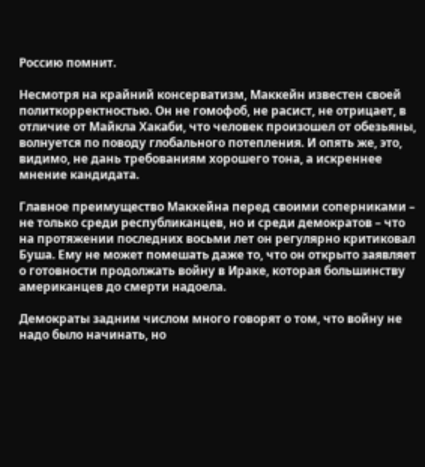Россию помнит.

Несмотря на крайний консерватизм, Маккейн известен своей политкорректностью. Он не гомофоб, не расист, не отрицает, в отличие от Майкла Хакаби, что человек произошел от обезьяны, волнуется по поводу глобального потепления. И опять же, это, видимо, не дань требованиям хорошего тона, а искреннее мнение кандидата.

Главное преимущество Маккейна перед своими соперниками – не только среди республиканцев, но и среди демократов – что на протяжении последних восьми лет он регулярно критиковал Буша. Ему не может помешать даже то, что он открыто заявляет о готовности продолжать войну в Ираке, которая большинству американцев до смерти надоела.

Демократы задним числом много говорят о том, что войну не надо было начинать, но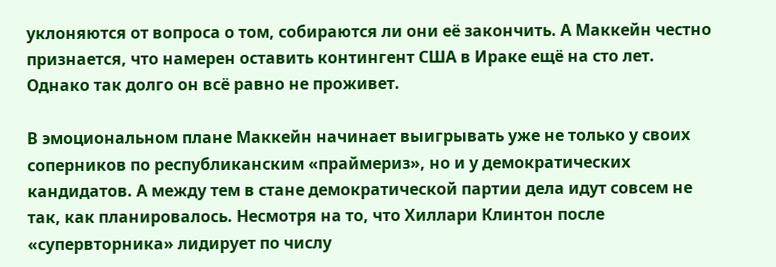уклоняются от вопроса о том, собираются ли они её закончить. А Маккейн честно признается, что намерен оставить контингент США в Ираке ещё на сто лет. Однако так долго он всё равно не проживет.

В эмоциональном плане Маккейн начинает выигрывать уже не только у своих соперников по республиканским «праймериз», но и у демократических кандидатов. А между тем в стане демократической партии дела идут совсем не так, как планировалось. Несмотря на то, что Хиллари Клинтон после «супервторника» лидирует по числу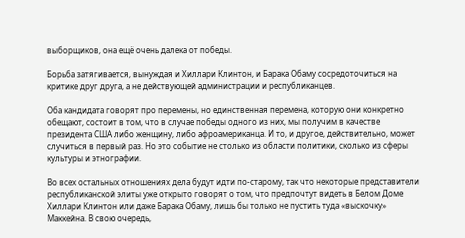выборщиков, она ещё очень далека от победы.

Борьба затягивается, вынуждая и Хиллари Клинтон, и Барака Обаму сосредоточиться на критике друг друга, а не действующей администрации и республиканцев.

Оба кандидата говорят про перемены, но единственная перемена, которую они конкретно обещают, состоит в том, что в случае победы одного из них, мы получим в качестве президента США либо женщину, либо афроамериканца. И то, и другое, действительно, может случиться в первый раз. Но это событие не столько из области политики, сколько из сферы культуры и этнографии.

Во всех остальных отношениях дела будут идти по-старому, так что некоторые представители республиканской элиты уже открыто говорят о том, что предпочтут видеть в Белом Доме Хиллари Клинтон или даже Барака Обаму, лишь бы только не пустить туда «выскочку» Маккейна. В свою очередь,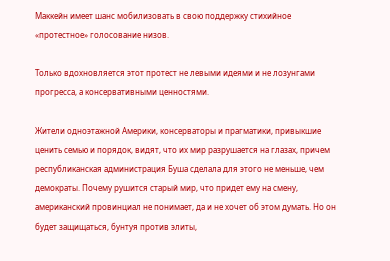Маккейн имеет шанс мобилизовать в свою поддержку стихийное «протестное» голосование низов.

Только вдохновляется этот протест не левыми идеями и не лозунгами прогресса, а консервативными ценностями.

Жители одноэтажной Америки, консерваторы и прагматики, привыкшие ценить семью и порядок, видят, что их мир разрушается на глазах, причем республиканская администрация Буша сделала для этого не меньше, чем демократы. Почему рушится старый мир, что придет ему на смену, американский провинциал не понимает, да и не хочет об этом думать. Но он будет защищаться, бунтуя против элиты,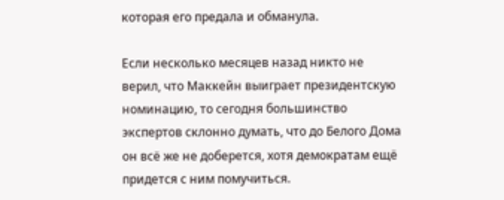которая его предала и обманула.

Если несколько месяцев назад никто не верил, что Маккейн выиграет президентскую номинацию, то сегодня большинство экспертов склонно думать, что до Белого Дома он всё же не доберется, хотя демократам ещё придется с ним помучиться.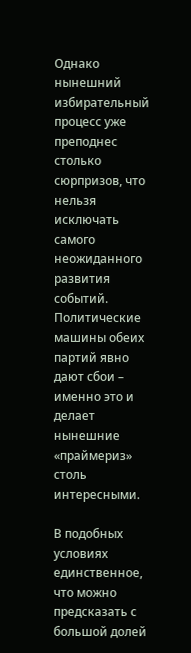Однако нынешний избирательный процесс уже преподнес столько сюрпризов, что нельзя исключать самого неожиданного развития событий. Политические машины обеих партий явно дают сбои – именно это и делает нынешние «праймериз» столь интересными.

В подобных условиях единственное, что можно предсказать с большой долей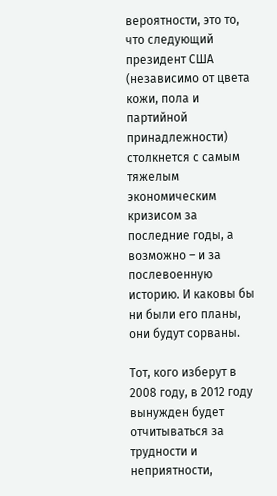вероятности, это то, что следующий президент США (независимо от цвета кожи, пола и партийной принадлежности) столкнется с самым тяжелым экономическим кризисом за последние годы, а возможно – и за послевоенную историю. И каковы бы ни были его планы, они будут сорваны.

Тот, кого изберут в 2008 году, в 2012 году вынужден будет отчитываться за трудности и неприятности,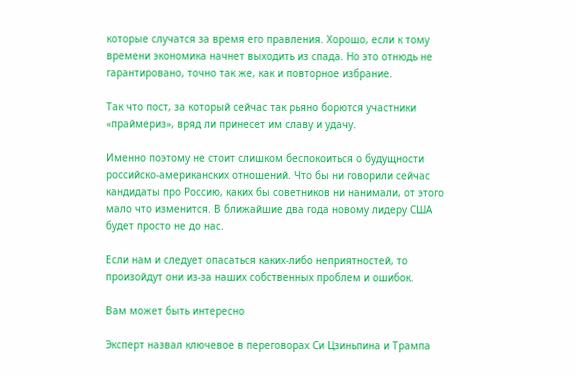которые случатся за время его правления. Хорошо, если к тому времени экономика начнет выходить из спада. Но это отнюдь не гарантировано, точно так же, как и повторное избрание.

Так что пост, за который сейчас так рьяно борются участники «праймериз», вряд ли принесет им славу и удачу.

Именно поэтому не стоит слишком беспокоиться о будущности российско-американских отношений. Что бы ни говорили сейчас кандидаты про Россию, каких бы советников ни нанимали, от этого мало что изменится. В ближайшие два года новому лидеру США будет просто не до нас.

Если нам и следует опасаться каких-либо неприятностей, то произойдут они из-за наших собственных проблем и ошибок.

Вам может быть интересно

Эксперт назвал ключевое в переговорах Си Цзиньпина и Трампа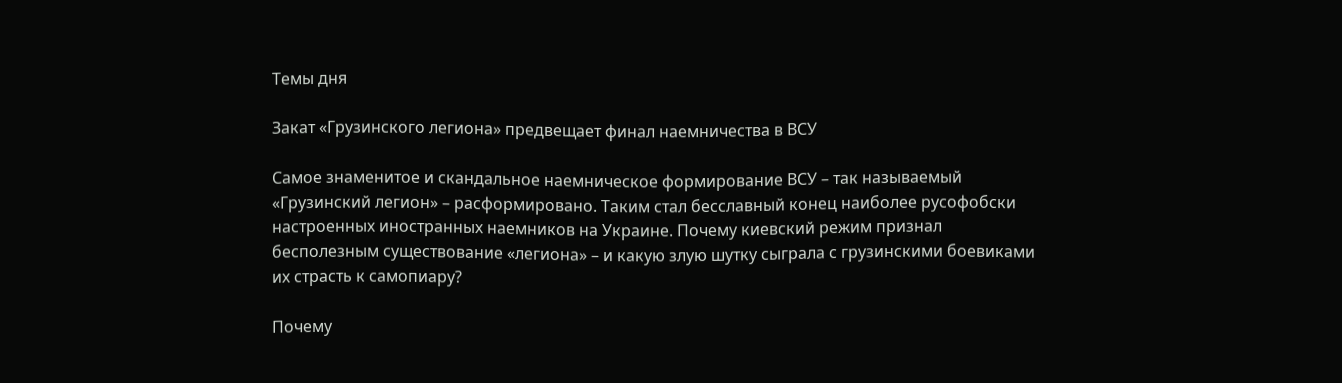Темы дня

Закат «Грузинского легиона» предвещает финал наемничества в ВСУ

Самое знаменитое и скандальное наемническое формирование ВСУ – так называемый «Грузинский легион» – расформировано. Таким стал бесславный конец наиболее русофобски настроенных иностранных наемников на Украине. Почему киевский режим признал бесполезным существование «легиона» – и какую злую шутку сыграла с грузинскими боевиками их страсть к самопиару?

Почему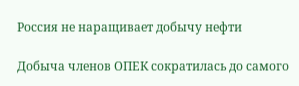Россия не наращивает добычу нефти

Добыча членов ОПЕК сократилась до самого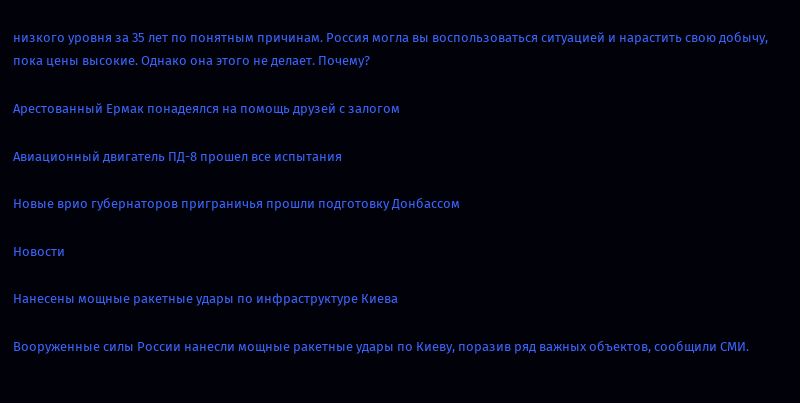низкого уровня за 35 лет по понятным причинам. Россия могла вы воспользоваться ситуацией и нарастить свою добычу, пока цены высокие. Однако она этого не делает. Почему?

Арестованный Ермак понадеялся на помощь друзей с залогом

Авиационный двигатель ПД-8 прошел все испытания

Новые врио губернаторов приграничья прошли подготовку Донбассом

Новости

Нанесены мощные ракетные удары по инфраструктуре Киева

Вооруженные силы России нанесли мощные ракетные удары по Киеву, поразив ряд важных объектов, сообщили СМИ.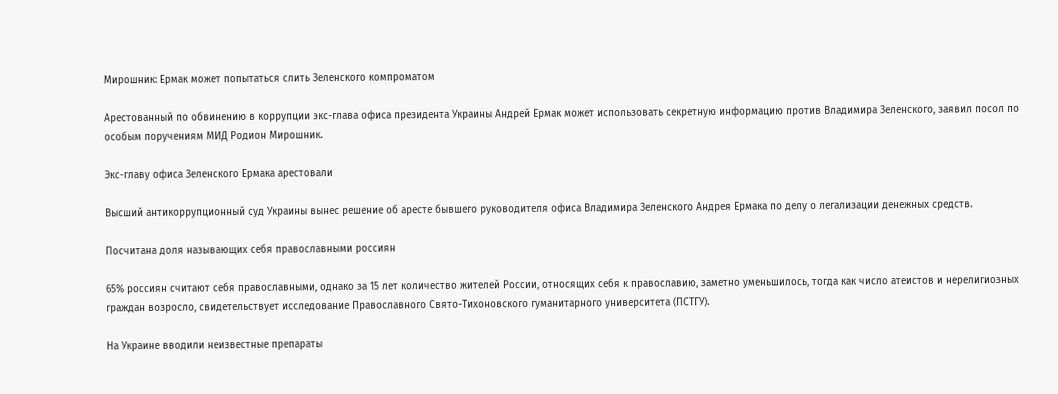Мирошник: Ермак может попытаться слить Зеленского компроматом

Арестованный по обвинению в коррупции экс-глава офиса президента Украины Андрей Ермак может использовать секретную информацию против Владимира Зеленского, заявил посол по особым поручениям МИД Родион Мирошник.

Экс-главу офиса Зеленского Ермака арестовали

Высший антикоррупционный суд Украины вынес решение об аресте бывшего руководителя офиса Владимира Зеленского Андрея Ермака по делу о легализации денежных средств.

Посчитана доля называющих себя православными россиян

65% россиян считают себя православными, однако за 15 лет количество жителей России, относящих себя к православию, заметно уменьшилось, тогда как число атеистов и нерелигиозных граждан возросло, свидетельствует исследование Православного Свято-Тихоновского гуманитарного университета (ПСТГУ).

На Украине вводили неизвестные препараты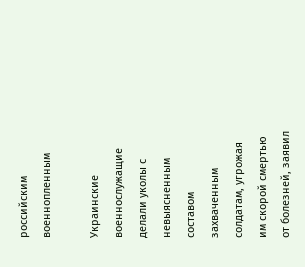российским военнопленным

Украинские военнослужащие делали уколы с невыясненным составом захваченным солдатам, угрожая им скорой смертью от болезней, заявил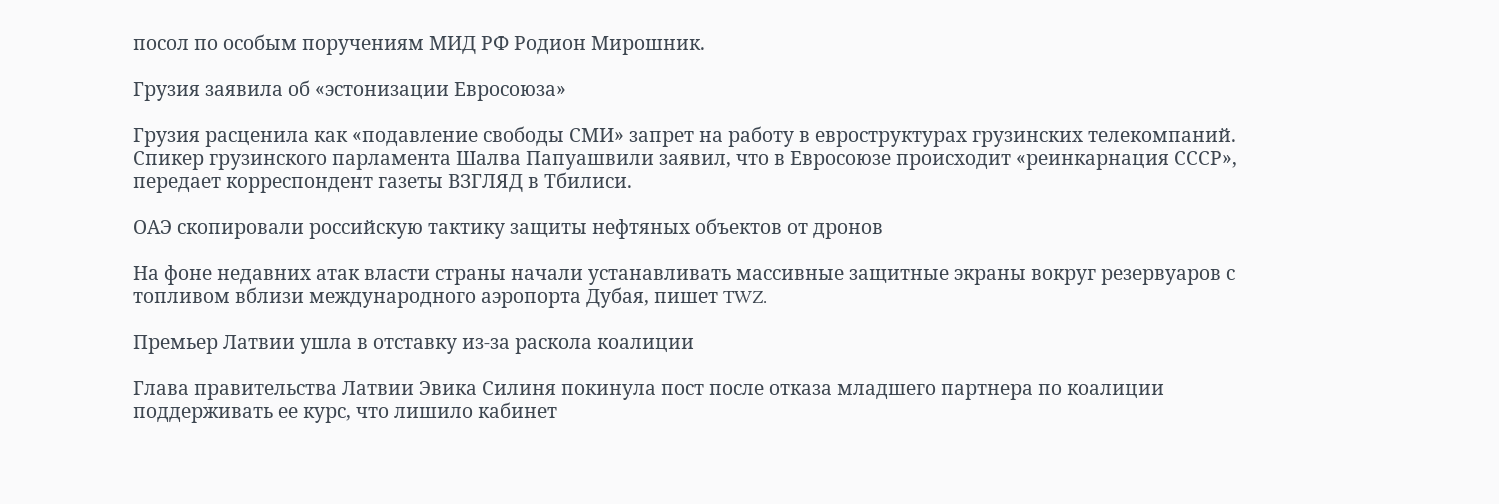посол по особым поручениям МИД РФ Родион Мирошник.

Грузия заявила об «эстонизации Евросоюза»

Грузия расценила как «подавление свободы СМИ» запрет на работу в евроструктурах грузинских телекомпаний. Спикер грузинского парламента Шалва Папуашвили заявил, что в Евросоюзе происходит «реинкарнация СССР», передает корреспондент газеты ВЗГЛЯД в Тбилиси.

ОАЭ скопировали российскую тактику защиты нефтяных объектов от дронов

На фоне недавних атак власти страны начали устанавливать массивные защитные экраны вокруг резервуаров с топливом вблизи международного аэропорта Дубая, пишет TWZ.

Премьер Латвии ушла в отставку из-за раскола коалиции

Глава правительства Латвии Эвика Силиня покинула пост после отказа младшего партнера по коалиции поддерживать ее курс, что лишило кабинет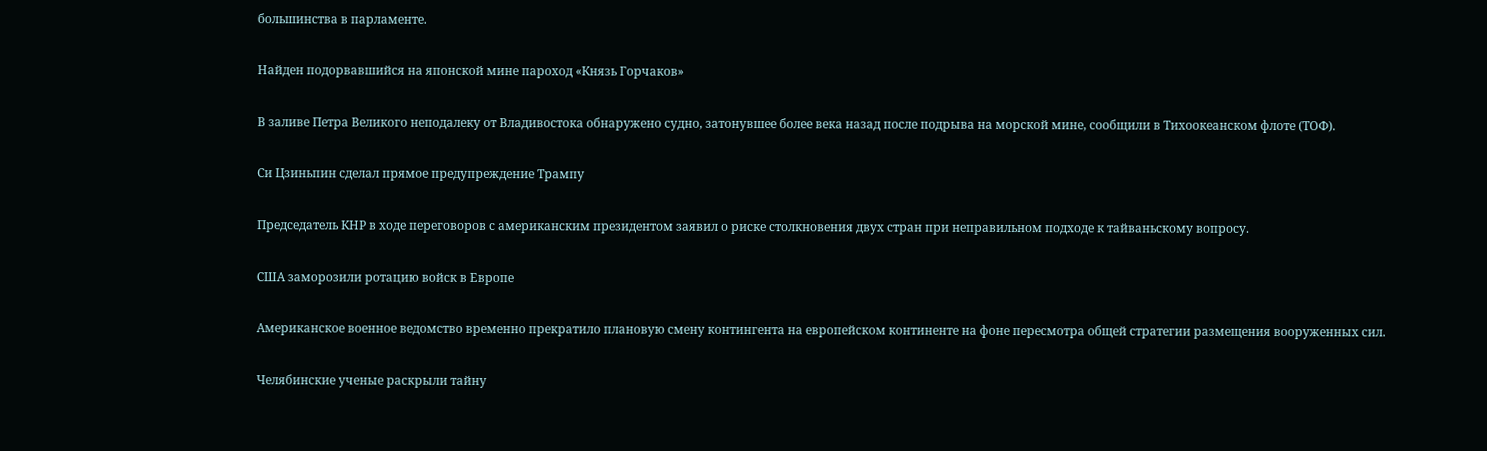большинства в парламенте.

Найден подорвавшийся на японской мине пароход «Князь Горчаков»

В заливе Петра Великого неподалеку от Владивостока обнаружено судно, затонувшее более века назад после подрыва на морской мине, сообщили в Тихоокеанском флоте (ТОФ).

Си Цзиньпин сделал прямое предупреждение Трампу

Председатель КНР в ходе переговоров с американским президентом заявил о риске столкновения двух стран при неправильном подходе к тайваньскому вопросу.

США заморозили ротацию войск в Европе

Американское военное ведомство временно прекратило плановую смену контингента на европейском континенте на фоне пересмотра общей стратегии размещения вооруженных сил.

Челябинские ученые раскрыли тайну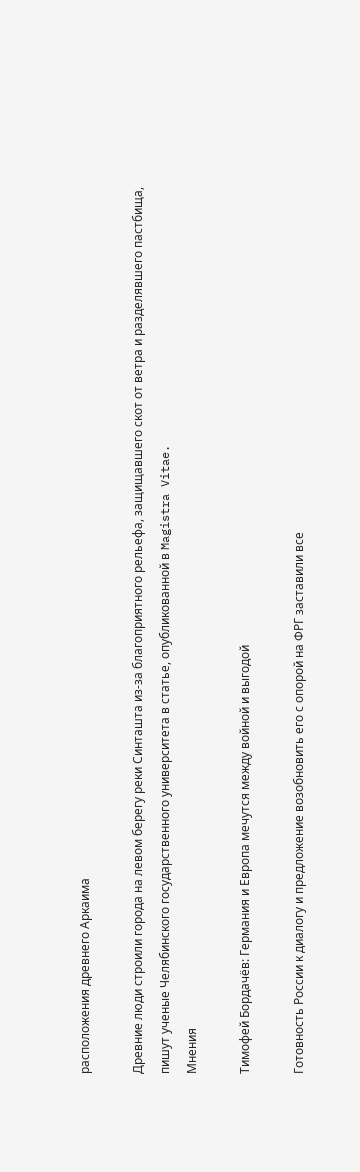расположения древнего Аркаима

Древние люди строили города на левом берегу реки Синташта из-за благоприятного рельефа, защищавшего скот от ветра и разделявшего пастбища, пишут ученые Челябинского государственного университета в статье, опубликованной в Magistra Vitae.
Мнения

Тимофей Бордачёв: Германия и Европа мечутся между войной и выгодой

Готовность России к диалогу и предложение возобновить его с опорой на ФРГ заставили все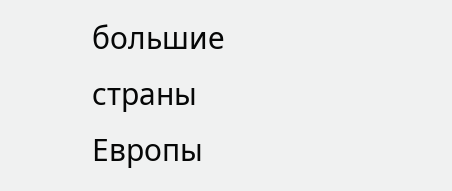большие страны Европы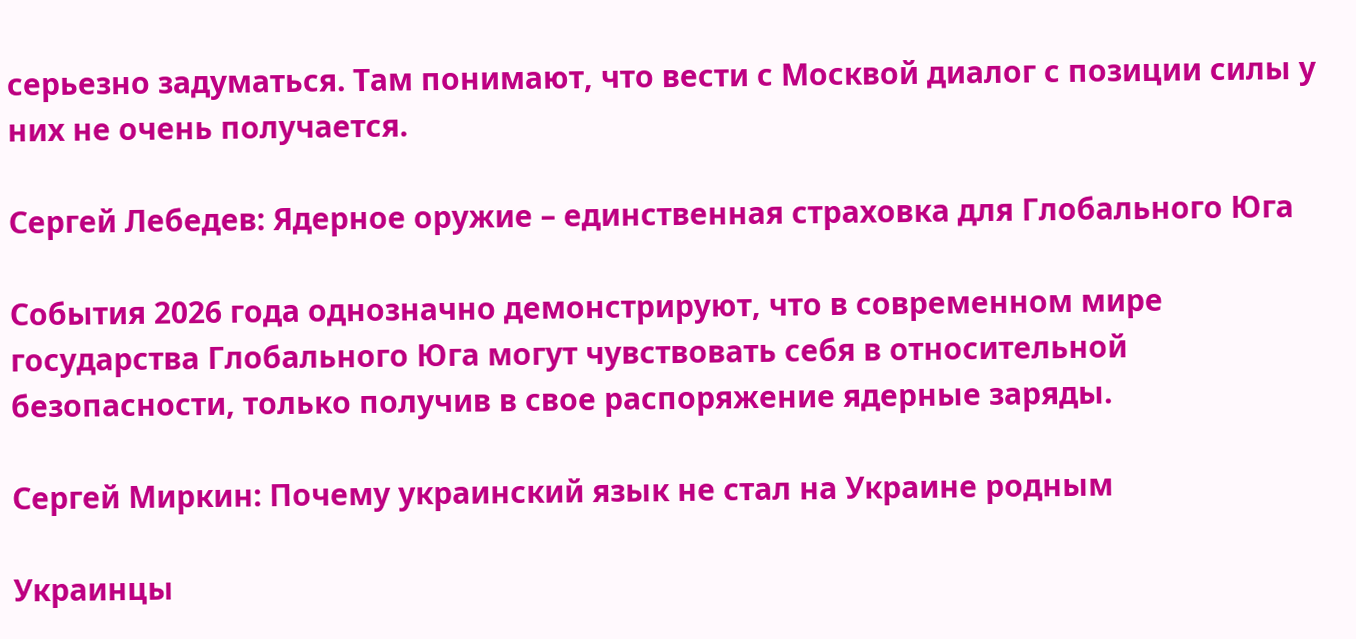серьезно задуматься. Там понимают, что вести с Москвой диалог с позиции силы у них не очень получается.

Сергей Лебедев: Ядерное оружие – единственная страховка для Глобального Юга

События 2026 года однозначно демонстрируют, что в современном мире государства Глобального Юга могут чувствовать себя в относительной безопасности, только получив в свое распоряжение ядерные заряды.

Сергей Миркин: Почему украинский язык не стал на Украине родным

Украинцы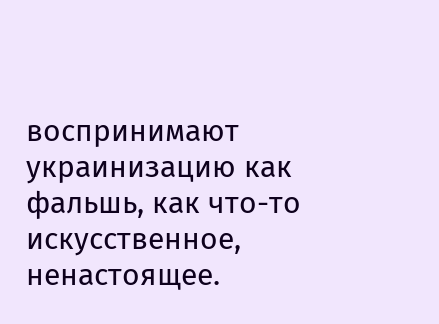воспринимают украинизацию как фальшь, как что-то искусственное, ненастоящее.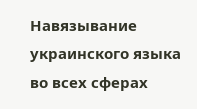Навязывание украинского языка во всех сферах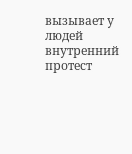вызывает у людей внутренний протест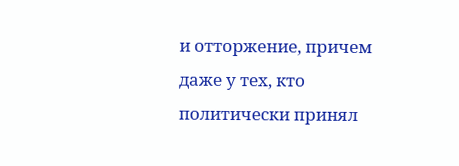и отторжение, причем даже у тех, кто политически принял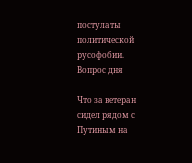постулаты политической русофобии.
Вопрос дня

Что за ветеран сидел рядом с Путиным на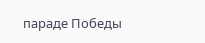параде Победы